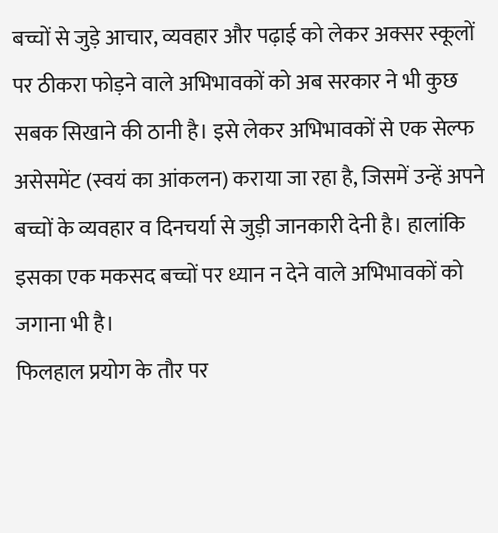बच्चों से जुड़े आचार, व्यवहार और पढ़ाई को लेकर अक्सर स्कूलों पर ठीकरा फोड़ने वाले अभिभावकों को अब सरकार ने भी कुछ सबक सिखाने की ठानी है। इसे लेकर अभिभावकों से एक सेल्फ असेसमेंट (स्वयं का आंकलन) कराया जा रहा है, जिसमें उन्हें अपने बच्चों के व्यवहार व दिनचर्या से जुड़ी जानकारी देनी है। हालांकि इसका एक मकसद बच्चों पर ध्यान न देने वाले अभिभावकों को जगाना भी है।
फिलहाल प्रयोग के तौर पर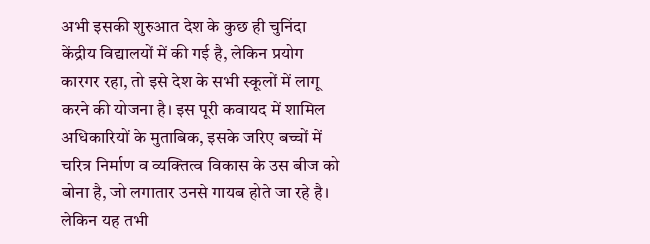अभी इसकी शुरुआत देश के कुछ ही चुनिंदा केंद्रीय विद्यालयों में की गई है, लेकिन प्रयोग कारगर रहा, तो इसे देश के सभी स्कूलों में लागू करने की योजना है। इस पूरी कवायद में शामिल अधिकारियों के मुताबिक, इसके जरिए बच्चों में चरित्र निर्माण व व्यक्तित्व विकास के उस बीज को बोना है, जो लगातार उनसे गायब होते जा रहे है। लेकिन यह तभी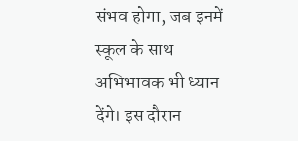संभव होगा, जब इनमें स्कूल के साथ अभिभावक भी ध्यान देंगे। इस दौरान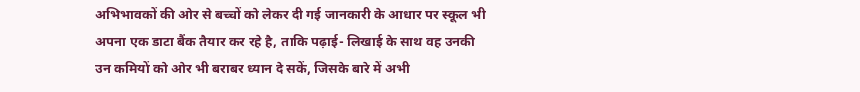अभिभावकों की ओर से बच्चों को लेकर दी गई जानकारी के आधार पर स्कूल भी अपना एक डाटा बैंक तैयार कर रहे है, ताकि पढ़ाई- लिखाई के साथ वह उनकी उन कमियों को ओर भी बराबर ध्यान दे सकें, जिसके बारे में अभी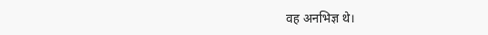वह अनभिज्ञ थे।